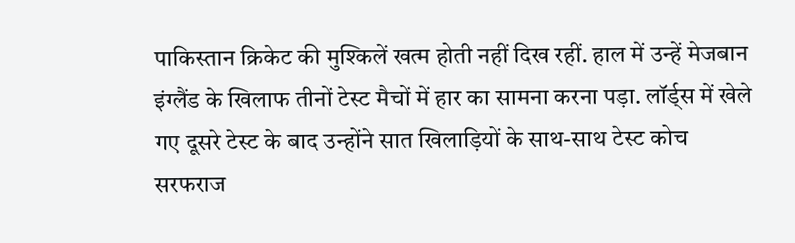पाकिस्तान क्रिकेट की मुश्किलें खत्म होती नहीं दिख रहीं. हाल में उन्हें मेजबान इंग्लैंड के खिलाफ तीनों टेस्ट मैचों में हार का सामना करना पड़ा. लॉर्ड्स में खेले गए दूसरे टेस्ट के बाद उन्होंने सात खिलाड़ियों के साथ-साथ टेस्ट कोच सरफराज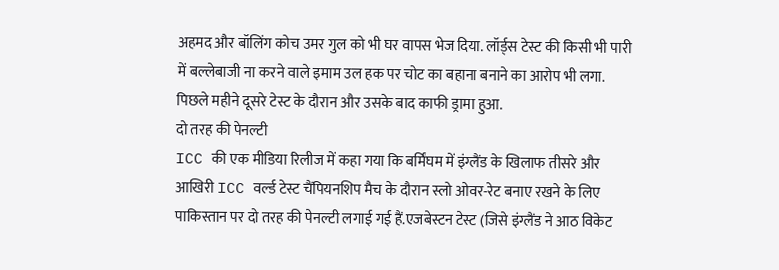अहमद और बॉलिंग कोच उमर गुल को भी घर वापस भेज दिया. लॉर्ड्स टेस्ट की किसी भी पारी में बल्लेबाजी ना करने वाले इमाम उल हक पर चोट का बहाना बनाने का आरोप भी लगा. पिछले महीने दूसरे टेस्ट के दौरान और उसके बाद काफी ड्रामा हुआ.
दो तरह की पेनल्टी
ICC की एक मीडिया रिलीज में कहा गया कि बर्मिंघम में इंग्लैंड के खिलाफ तीसरे और आखिरी ICC वर्ल्ड टेस्ट चैंपियनशिप मैच के दौरान स्लो ओवर-रेट बनाए रखने के लिए पाकिस्तान पर दो तरह की पेनल्टी लगाई गई हैं.एजबेस्टन टेस्ट (जिसे इंग्लैंड ने आठ विकेट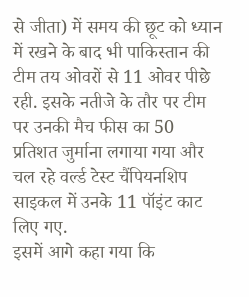से जीता) में समय की छूट को ध्यान में रखने के बाद भी पाकिस्तान की टीम तय ओवरों से 11 ओवर पीछे रही. इसके नतीजे के तौर पर टीम पर उनकी मैच फीस का 50 प्रतिशत जुर्माना लगाया गया और चल रहे वर्ल्ड टेस्ट चैंपियनशिप साइकल में उनके 11 पॉइंट काट लिए गए.
इसमें आगे कहा गया कि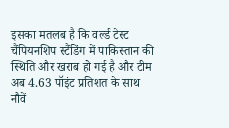इसका मतलब है कि वर्ल्ड टेस्ट चैंपियनशिप स्टैंडिंग में पाकिस्तान की स्थिति और खराब हो गई है और टीम अब 4.63 पॉइंट प्रतिशत के साथ नौवें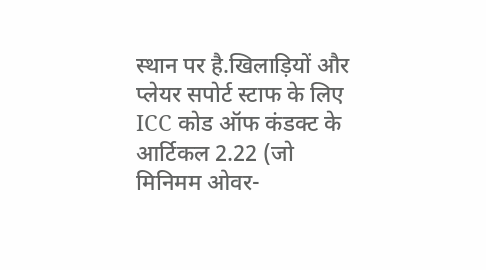स्थान पर है.खिलाड़ियों और प्लेयर सपोर्ट स्टाफ के लिए ICC कोड ऑफ कंडक्ट के आर्टिकल 2.22 (जो मिनिमम ओवर-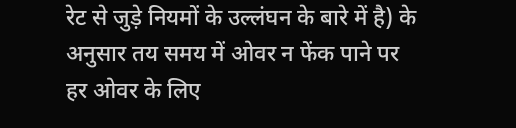रेट से जुड़े नियमों के उल्लंघन के बारे में है) के अनुसार तय समय में ओवर न फेंक पाने पर हर ओवर के लिए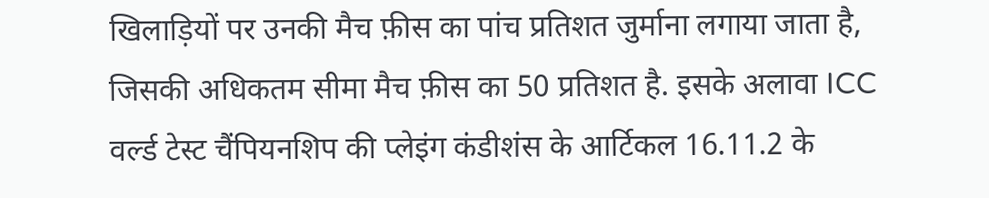खिलाड़ियों पर उनकी मैच फ़ीस का पांच प्रतिशत जुर्माना लगाया जाता है, जिसकी अधिकतम सीमा मैच फ़ीस का 50 प्रतिशत है. इसके अलावा ICC वर्ल्ड टेस्ट चैंपियनशिप की प्लेइंग कंडीशंस के आर्टिकल 16.11.2 के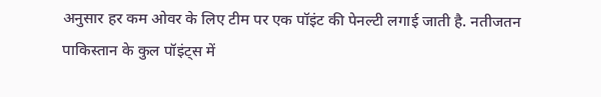अनुसार हर कम ओवर के लिए टीम पर एक पॉइंट की पेनल्टी लगाई जाती है. नतीजतन पाकिस्तान के कुल पॉइंट्स में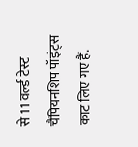से 11 वर्ल्ड टेस्ट चैंपियनशिप पॉइंट्स काट लिए गए हैं.